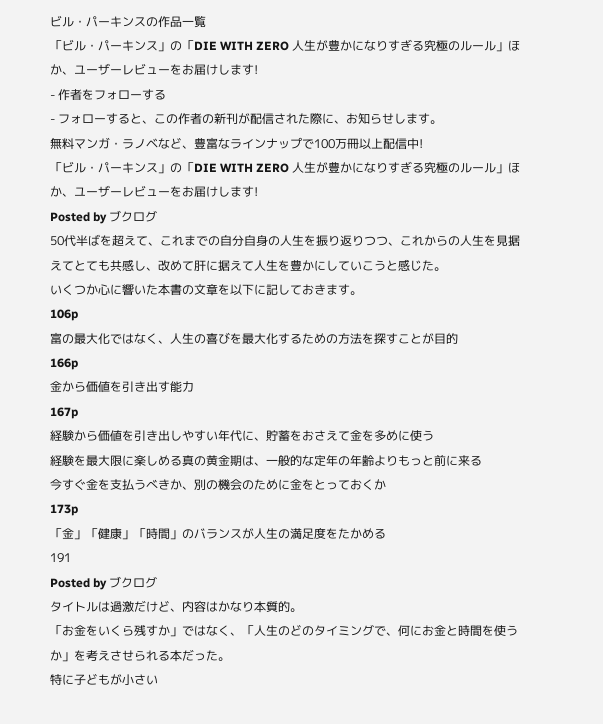ビル・パーキンスの作品一覧
「ビル・パーキンス」の「DIE WITH ZERO 人生が豊かになりすぎる究極のルール」ほか、ユーザーレビューをお届けします!
- 作者をフォローする
- フォローすると、この作者の新刊が配信された際に、お知らせします。
無料マンガ・ラノベなど、豊富なラインナップで100万冊以上配信中!
「ビル・パーキンス」の「DIE WITH ZERO 人生が豊かになりすぎる究極のルール」ほか、ユーザーレビューをお届けします!
Posted by ブクログ
50代半ばを超えて、これまでの自分自身の人生を振り返りつつ、これからの人生を見据えてとても共感し、改めて肝に据えて人生を豊かにしていこうと感じた。
いくつか心に響いた本書の文章を以下に記しておきます。
106p
富の最大化ではなく、人生の喜びを最大化するための方法を探すことが目的
166p
金から価値を引き出す能力
167p
経験から価値を引き出しやすい年代に、貯蓄をおさえて金を多めに使う
経験を最大限に楽しめる真の黄金期は、一般的な定年の年齢よりもっと前に来る
今すぐ金を支払うべきか、別の機会のために金をとっておくか
173p
「金」「健康」「時間」のバランスが人生の満足度をたかめる
191
Posted by ブクログ
タイトルは過激だけど、内容はかなり本質的。
「お金をいくら残すか」ではなく、「人生のどのタイミングで、何にお金と時間を使うか」を考えさせられる本だった。
特に子どもが小さい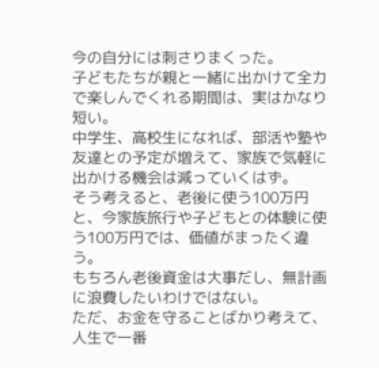今の自分には刺さりまくった。
子どもたちが親と一緒に出かけて全力で楽しんでくれる期間は、実はかなり短い。
中学生、高校生になれば、部活や塾や友達との予定が増えて、家族で気軽に出かける機会は減っていくはず。
そう考えると、老後に使う100万円と、今家族旅行や子どもとの体験に使う100万円では、価値がまったく違う。
もちろん老後資金は大事だし、無計画に浪費したいわけではない。
ただ、お金を守ることばかり考えて、人生で一番